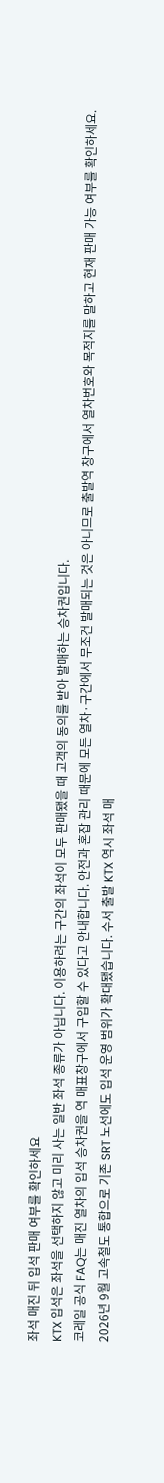좌석 매진 뒤 입석 판매 여부를 확인하세요
KTX 입석은 좌석을 선택하지 않고 미리 사는 일반 좌석 종류가 아닙니다. 이용하려는 구간의 좌석이 모두 판매됐을 때 고객의 동의를 받아 발매하는 승차권입니다.
코레일 공식 FAQ는 매진 열차의 입석 승차권을 역 매표창구에서 구입할 수 있다고 안내합니다. 안전과 혼잡 관리 때문에 모든 열차·구간에서 무조건 발매되는 것은 아니므로 출발역 창구에서 열차번호와 목적지를 말하고 현재 판매 가능 여부를 확인하세요.
2026년 9월 고속철도 통합으로 기존 SRT 노선에도 입석 운영 범위가 확대됐습니다. 수서 출발 KTX 역시 좌석 매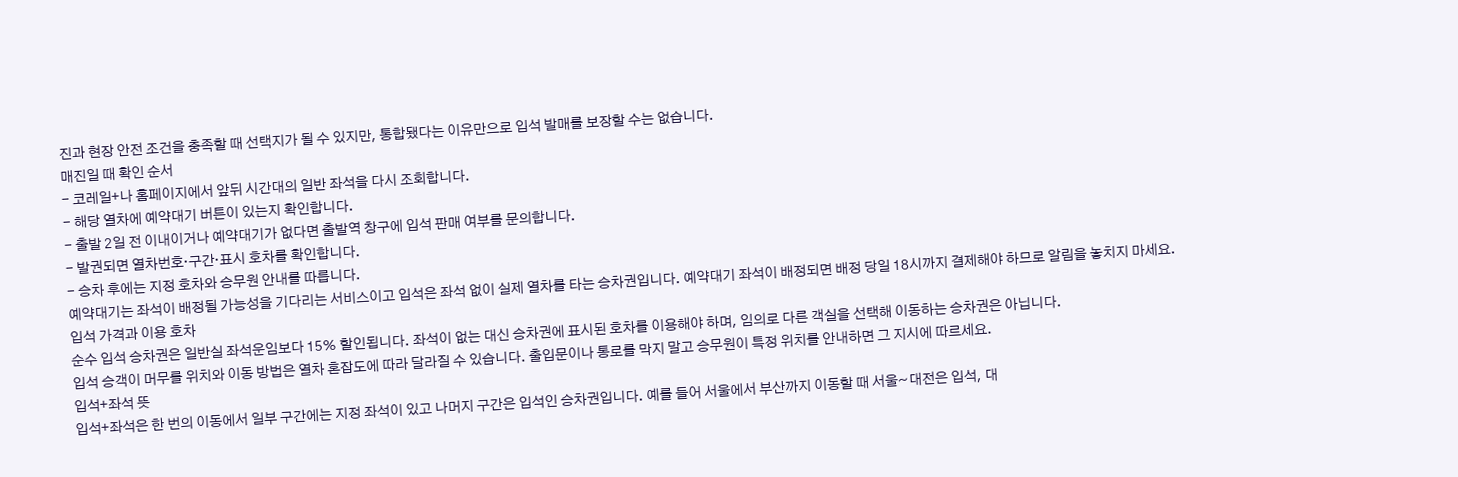진과 현장 안전 조건을 충족할 때 선택지가 될 수 있지만, 통합됐다는 이유만으로 입석 발매를 보장할 수는 없습니다.
매진일 때 확인 순서
- 코레일+나 홈페이지에서 앞뒤 시간대의 일반 좌석을 다시 조회합니다.
- 해당 열차에 예약대기 버튼이 있는지 확인합니다.
- 출발 2일 전 이내이거나 예약대기가 없다면 출발역 창구에 입석 판매 여부를 문의합니다.
- 발권되면 열차번호·구간·표시 호차를 확인합니다.
- 승차 후에는 지정 호차와 승무원 안내를 따릅니다.
예약대기는 좌석이 배정될 가능성을 기다리는 서비스이고 입석은 좌석 없이 실제 열차를 타는 승차권입니다. 예약대기 좌석이 배정되면 배정 당일 18시까지 결제해야 하므로 알림을 놓치지 마세요.
입석 가격과 이용 호차
순수 입석 승차권은 일반실 좌석운임보다 15% 할인됩니다. 좌석이 없는 대신 승차권에 표시된 호차를 이용해야 하며, 임의로 다른 객실을 선택해 이동하는 승차권은 아닙니다.
입석 승객이 머무를 위치와 이동 방법은 열차 혼잡도에 따라 달라질 수 있습니다. 출입문이나 통로를 막지 말고 승무원이 특정 위치를 안내하면 그 지시에 따르세요.
입석+좌석 뜻
입석+좌석은 한 번의 이동에서 일부 구간에는 지정 좌석이 있고 나머지 구간은 입석인 승차권입니다. 예를 들어 서울에서 부산까지 이동할 때 서울~대전은 입석, 대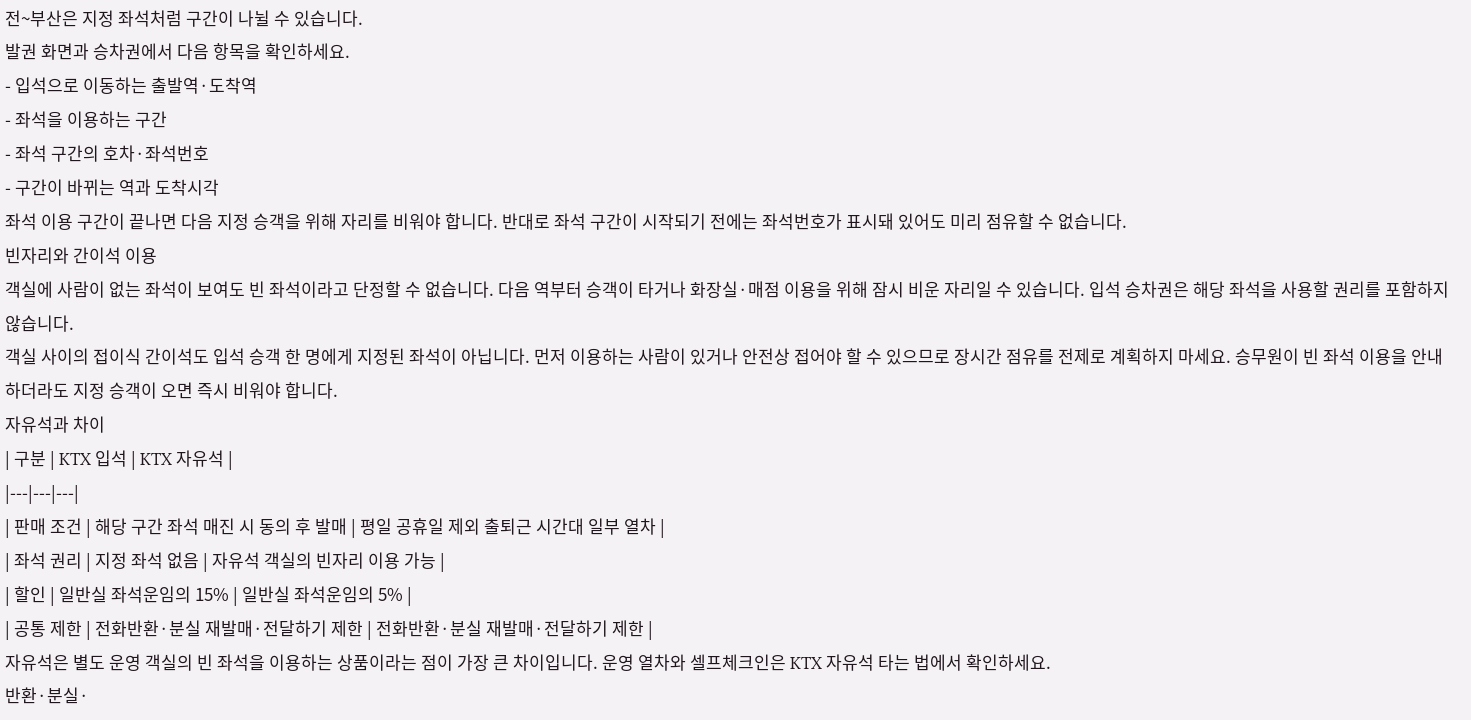전~부산은 지정 좌석처럼 구간이 나뉠 수 있습니다.
발권 화면과 승차권에서 다음 항목을 확인하세요.
- 입석으로 이동하는 출발역·도착역
- 좌석을 이용하는 구간
- 좌석 구간의 호차·좌석번호
- 구간이 바뀌는 역과 도착시각
좌석 이용 구간이 끝나면 다음 지정 승객을 위해 자리를 비워야 합니다. 반대로 좌석 구간이 시작되기 전에는 좌석번호가 표시돼 있어도 미리 점유할 수 없습니다.
빈자리와 간이석 이용
객실에 사람이 없는 좌석이 보여도 빈 좌석이라고 단정할 수 없습니다. 다음 역부터 승객이 타거나 화장실·매점 이용을 위해 잠시 비운 자리일 수 있습니다. 입석 승차권은 해당 좌석을 사용할 권리를 포함하지 않습니다.
객실 사이의 접이식 간이석도 입석 승객 한 명에게 지정된 좌석이 아닙니다. 먼저 이용하는 사람이 있거나 안전상 접어야 할 수 있으므로 장시간 점유를 전제로 계획하지 마세요. 승무원이 빈 좌석 이용을 안내하더라도 지정 승객이 오면 즉시 비워야 합니다.
자유석과 차이
| 구분 | KTX 입석 | KTX 자유석 |
|---|---|---|
| 판매 조건 | 해당 구간 좌석 매진 시 동의 후 발매 | 평일 공휴일 제외 출퇴근 시간대 일부 열차 |
| 좌석 권리 | 지정 좌석 없음 | 자유석 객실의 빈자리 이용 가능 |
| 할인 | 일반실 좌석운임의 15% | 일반실 좌석운임의 5% |
| 공통 제한 | 전화반환·분실 재발매·전달하기 제한 | 전화반환·분실 재발매·전달하기 제한 |
자유석은 별도 운영 객실의 빈 좌석을 이용하는 상품이라는 점이 가장 큰 차이입니다. 운영 열차와 셀프체크인은 KTX 자유석 타는 법에서 확인하세요.
반환·분실·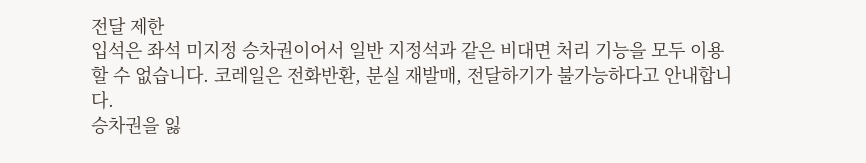전달 제한
입석은 좌석 미지정 승차권이어서 일반 지정석과 같은 비대면 처리 기능을 모두 이용할 수 없습니다. 코레일은 전화반환, 분실 재발매, 전달하기가 불가능하다고 안내합니다.
승차권을 잃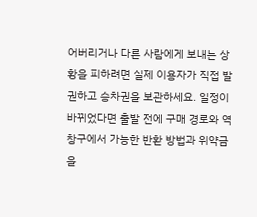어버리거나 다른 사람에게 보내는 상황을 피하려면 실제 이용자가 직접 발권하고 승차권을 보관하세요. 일정이 바뀌었다면 출발 전에 구매 경로와 역 창구에서 가능한 반환 방법과 위약금을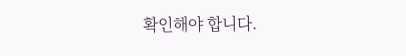확인해야 합니다.